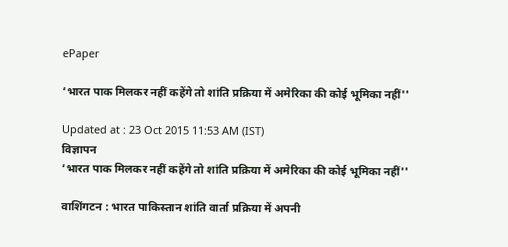ePaper

‘भारत पाक मिलकर नहीं कहेंगे तो शांति प्रक्रिया में अमेरिका की कोई भूमिका नहीं''

Updated at : 23 Oct 2015 11:53 AM (IST)
विज्ञापन
‘भारत पाक मिलकर नहीं कहेंगे तो शांति प्रक्रिया में अमेरिका की कोई भूमिका नहीं''

वाशिंगटन : भारत पाकिस्तान शांति वार्ता प्रक्रिया में अपनी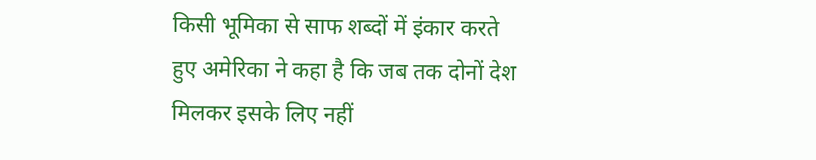किसी भूमिका से साफ शब्दों में इंकार करते हुए अमेरिका ने कहा है कि जब तक दोनों देश मिलकर इसके लिए नहीं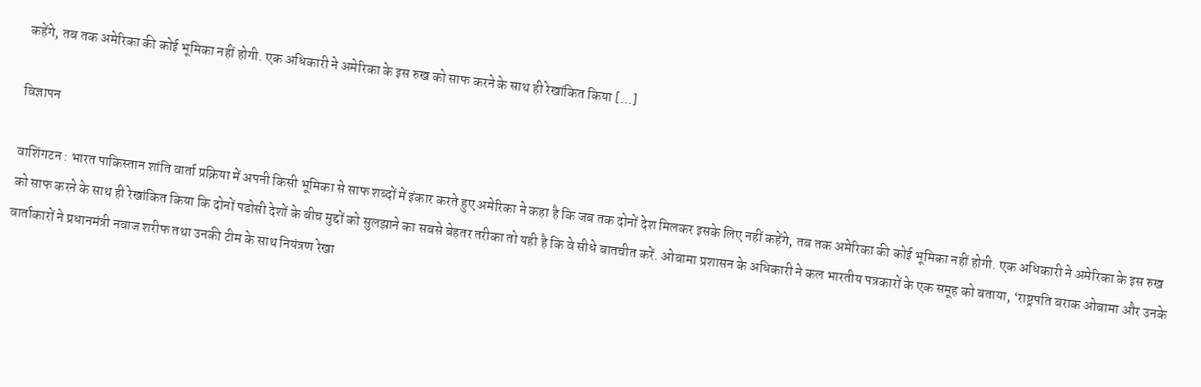कहेंगे, तब तक अमेरिका की कोई भूमिका नहीं होगी. एक अधिकारी ने अमेरिका के इस रुख को साफ करने के साथ ही रेखांकित किया […]

विज्ञापन

वाशिंगटन : भारत पाकिस्तान शांति वार्ता प्रक्रिया में अपनी किसी भूमिका से साफ शब्दों में इंकार करते हुए अमेरिका ने कहा है कि जब तक दोनों देश मिलकर इसके लिए नहीं कहेंगे, तब तक अमेरिका की कोई भूमिका नहीं होगी. एक अधिकारी ने अमेरिका के इस रुख को साफ करने के साथ ही रेखांकित किया कि दोनों पडोसी देशों के बीच मुद्दों को सुलझाने का सबसे बेहतर तरीका तो यही है कि वे सीधे बातचीत करें. ओबामा प्रशासन के अधिकारी ने कल भारतीय पत्रकारों के एक समूह को बताया, ‘राष्ट्रपति बराक ओबामा और उनके वार्ताकारों ने प्रधानमंत्री नवाज शरीफ तथा उनकी टीम के साथ नियंत्रण रेखा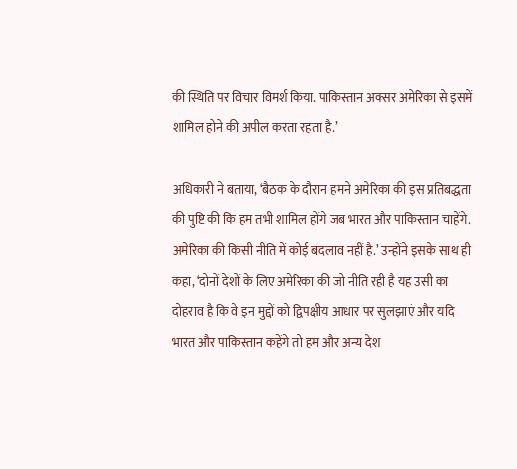की स्थिति पर विचार विमर्श किया. पाकिस्तान अक्सर अमेरिका से इसमें शामिल होने की अपील करता रहता है.’

अधिकारी ने बताया, ‘बैठक के दौरान हमने अमेरिका की इस प्रतिबद्धता की पुष्टि की कि हम तभी शामिल होंगे जब भारत और पाकिस्तान चाहेंगे. अमेरिका की किसी नीति में कोई बदलाव नहीं है.’ उन्होंने इसके साथ ही कहा, ‘दोनों देशों के लिए अमेरिका की जो नीति रही है यह उसी का दोहराव है कि वे इन मुद्दों को द्विपक्षीय आधार पर सुलझाएं और यदि भारत और पाकिस्तान कहेंगे तो हम और अन्य देश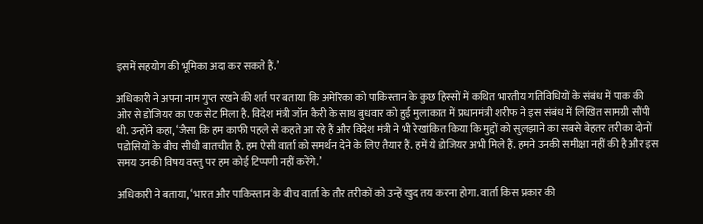इसमें सहयोग की भूमिका अदा कर सकते हैं.’

अधिकारी ने अपना नाम गुप्त रखने की शर्त पर बताया कि अमेरिका को पाकिस्तान के कुछ हिस्सों में कथित भारतीय गतिविधियों के संबंध में पाक की ओर से डोजियर का एक सेट मिला है. विदेश मंत्री जॉन कैरी के साथ बुधवार को हुई मुलाकात में प्रधानमंत्री शरीफ ने इस संबंध में लिखित सामग्री सौंपी थी. उन्होंने कहा, ‘जैसा कि हम काफी पहले से कहते आ रहे हैं और विदेश मंत्री ने भी रेखांकित किया कि मुद्दों को सुलझाने का सबसे बेहतर तरीका दोनों पडोसियों के बीच सीधी बातचीत है. हम ऐसी वार्ता को समर्थन देने के लिए तैयार हैं. हमें ये डोजियर अभी मिले हैं. हमने उनकी समीक्षा नहीं की है और इस समय उनकी विषय वस्तु पर हम कोई टिप्पणी नहीं करेंगे.’

अधिकारी ने बताया, ‘भारत और पाकिस्तान के बीच वार्ता के तौर तरीकों को उन्हें खुद तय करना होगा. वार्ता किस प्रकार की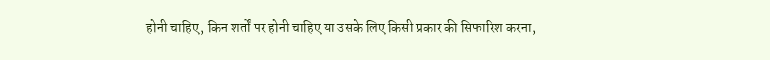होनी चाहिए, किन शर्तों पर होनी चाहिए या उसके लिए किसी प्रकार की सिफारिश करना,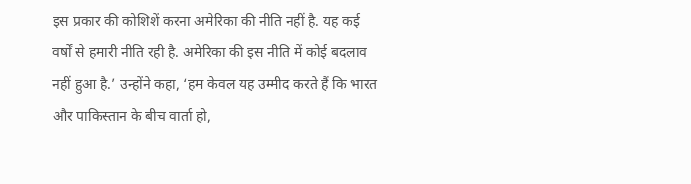इस प्रकार की कोशिशें करना अमेरिका की नीति नहीं है. यह कई वर्षों से हमारी नीति रही है. अमेरिका की इस नीति में कोई बदलाव नहीं हुआ है.’ उन्होंने कहा, ‘हम केवल यह उम्मीद करते हैं कि भारत और पाकिस्तान के बीच वार्ता हो,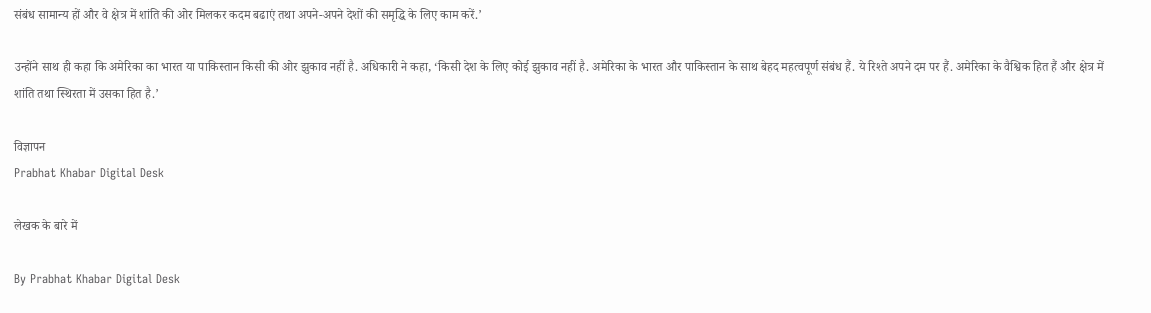संबंध सामान्य हों और वे क्षेत्र में शांति की ओर मिलकर कदम बढाएं तथा अपने-अपने देशों की समृद्धि के लिए काम करें.’

उन्होंने साथ ही कहा कि अमेरिका का भारत या पाकिस्तान किसी की ओर झुकाव नहीं है. अधिकारी ने कहा, ‘किसी देश के लिए कोई झुकाव नहीं है. अमेरिका के भारत और पाकिस्तान के साथ बेहद महत्वपूर्ण संबंध हैं. ये रिश्ते अपने दम पर हैं. अमेरिका के वैश्विक हित हैं और क्षेत्र में शांति तथा स्थिरता में उसका हित है.’

विज्ञापन
Prabhat Khabar Digital Desk

लेखक के बारे में

By Prabhat Khabar Digital Desk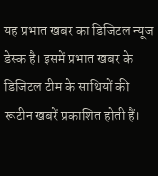यह प्रभात खबर का डिजिटल न्यूज डेस्क है। इसमें प्रभात खबर के डिजिटल टीम के साथियों की रूटीन खबरें प्रकाशित होती हैं।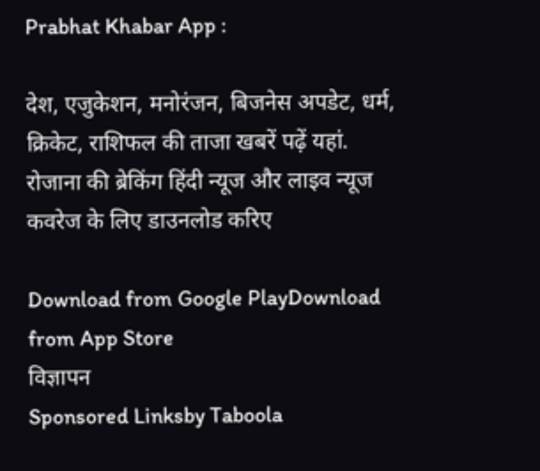Prabhat Khabar App :

देश, एजुकेशन, मनोरंजन, बिजनेस अपडेट, धर्म, क्रिकेट, राशिफल की ताजा खबरें पढ़ें यहां. रोजाना की ब्रेकिंग हिंदी न्यूज और लाइव न्यूज कवरेज के लिए डाउनलोड करिए

Download from Google PlayDownload from App Store
विज्ञापन
Sponsored Linksby Taboola